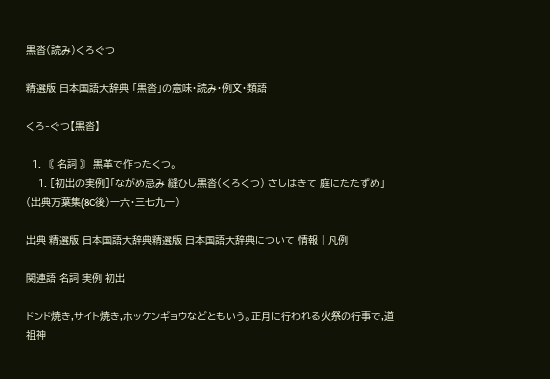黒沓(読み)くろぐつ

精選版 日本国語大辞典 「黒沓」の意味・読み・例文・類語

くろ‐ぐつ【黒沓】

  1. 〘 名詞 〙 黒革で作ったくつ。
    1. [初出の実例]「ながめ忌み 縫ひし黒沓(くろくつ) さしはきて 庭にたたずめ」(出典万葉集(8C後)一六・三七九一)

出典 精選版 日本国語大辞典精選版 日本国語大辞典について 情報 | 凡例

関連語 名詞 実例 初出

ドンド焼き,サイト焼き,ホッケンギョウなどともいう。正月に行われる火祭の行事で,道祖神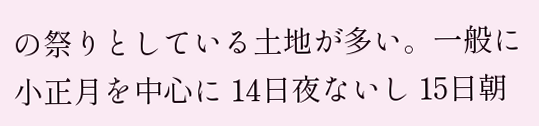の祭りとしている土地が多い。一般に小正月を中心に 14日夜ないし 15日朝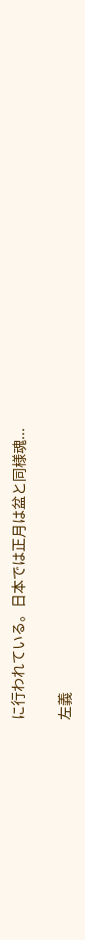に行われている。日本では正月は盆と同様魂...

左義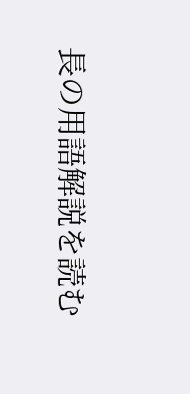長の用語解説を読む